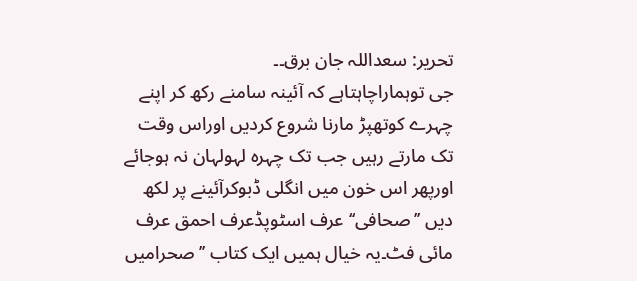تحریر: سعداللہ جان برق۔۔
جی توہماراچاہتاہے کہ آئینہ سامنے رکھ کر اپنے چہرے کوتھپڑ مارنا شروع کردیں اوراس وقت تک مارتے رہیں جب تک چہرہ لہولہان نہ ہوجائے اورپھر اس خون میں انگلی ڈبوکرآئینے پر لکھ دیں ’’صحافی‘‘عرف اسٹوپڈعرف احمق عرف مائی فٹ۔یہ خیال ہمیں ایک کتاب ’’صحرامیں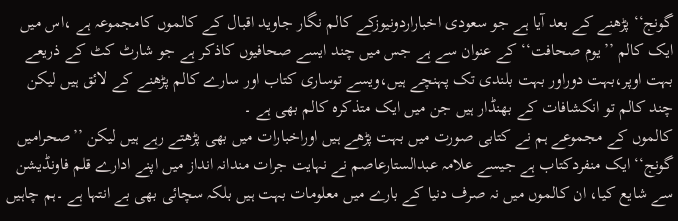گونج‘‘ پڑھنے کے بعد آیا ہے جو سعودی اخباراردونیوزکے کالم نگار جاوید اقبال کے کالموں کامجموعہ ہے ،اس میں ایک کالم ’’یوم صحافت‘‘ کے عنوان سے ہے جس میں چند ایسے صحافیوں کاذکر ہے جو شارٹ کٹ کے ذریعے بہت اوپر،بہت دوراور بہت بلندی تک پہنچے ہیں،ویسے توساری کتاب اور سارے کالم پڑھنے کے لائق ہیں لیکن چند کالم تو انکشافات کے بھنڈار ہیں جن میں ایک متذکرہ کالم بھی ہے ۔
کالموں کے مجموعے ہم نے کتابی صورت میں بہت پڑھے ہیں اوراخبارات میں بھی پڑھتے رہے ہیں لیکن ’’صحرامیں گونج‘‘ایک منفردکتاب ہے جیسے علامہ عبدالستارعاصم نے نہایت جرات مندانہ انداز میں اپنے ادارے قلم فاونڈیشن سے شایع کیا، ان کالموں میں نہ صرف دنیا کے بارے میں معلومات بہت ہیں بلکہ سچائی بھی بے انتہا ہے ۔ہم چاہیں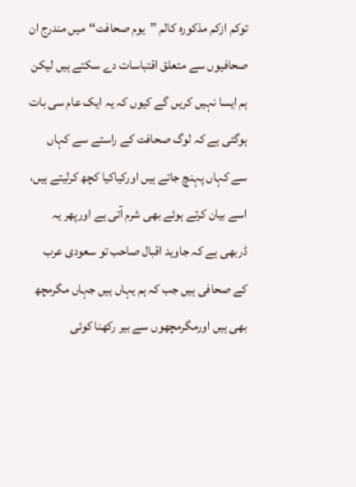توکم ازکم مذکورہ کالم ’’یوم صحافت‘‘میں مندرج ان صحافیوں سے متعلق اقتباسات دے سکتے ہیں لیکن ہم ایسا نہیں کریں گے کیوں کہ یہ ایک عام سی بات ہوگئی ہے کہ لوگ صحافت کے راستے سے کہاں سے کہاں پہنچ جاتے ہیں اورکیاکیا کچھ کرلیتے ہیں، اسے بیان کرتے ہوئے بھی شرم آتی ہے اورپھر یہ ڈربھی ہے کہ جاوید اقبال صاحب تو سعودی عرب کے صحافی ہیں جب کہ ہم یہاں ہیں جہاں مگرمچھ بھی ہیں اورمگرمچھوں سے بیر رکھنا کوئی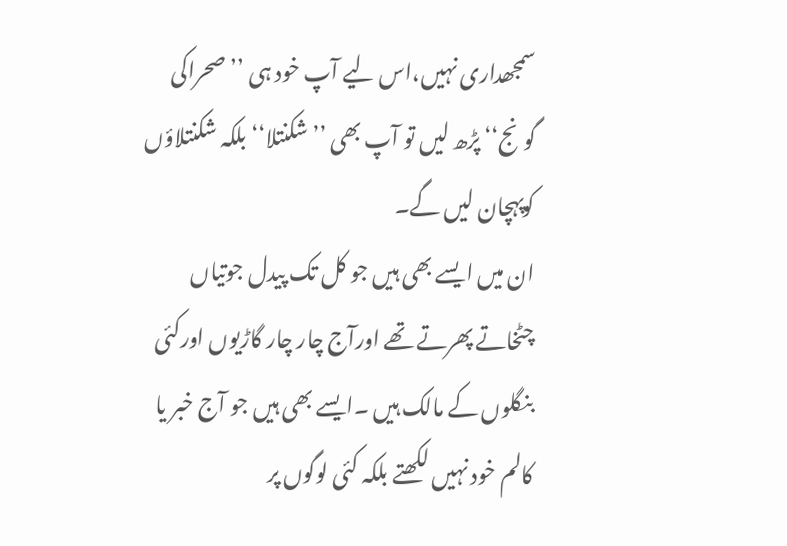سمجھداری نہیں،اس لیے آپ خود ہی ’’صحراکی گونج‘‘ پڑھ لیں تو آپ بھی ’’شکنتلا‘‘بلکہ شکنتلاؤں کوپہچان لیں گے۔
ان میں ایسے بھی ہیں جو کل تک پیدل جوتیاں چٹخاتے پھرتے تھے اورآج چار چار گاڑیوں اورکئی بنگلوں کے مالک ہیں ۔ایسے بھی ہیں جو آج خبر یا کالم خود نہیں لکھتے بلکہ کئی لوگوں پر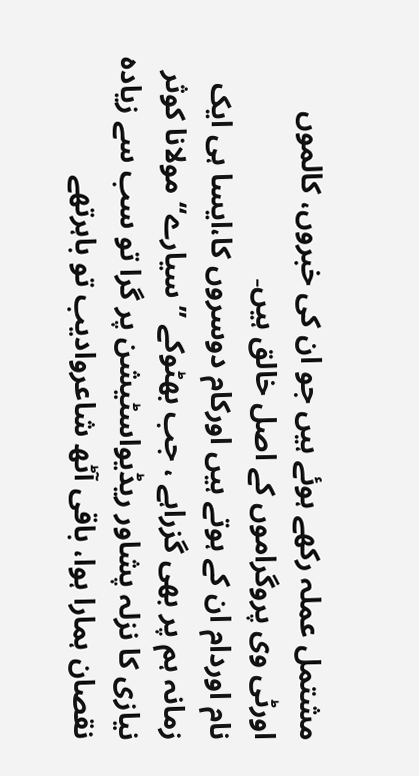مشتمل عملہ رکھے ہوئے ہیں جو ان کی خبروں، کالموں اورٹی وی پروگراموں کے اصل خالق ہیں۔
نام اوردام ان کے ہوتے ہیں اورکام دوسروں کا،ایسا ہی ایک زمانہ ہم پر بھی گزراہے ، جب بھٹوکے ’’سیارے‘‘ مولانا کوثر نیازی کا نزلہ پشاور ریڈیواسٹیشن پر گرا تو سب سے زیادہ نقصان ہمارا ہوا، باقی آٹھ شاعروادیب تو باہرتھے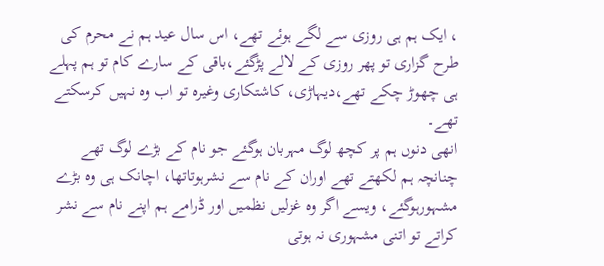، ایک ہم ہی روزی سے لگے ہوئے تھے، اس سال عید ہم نے محرم کی طرح گزاری تو پھر روزی کے لالے پڑگئے،باقی کے سارے کام تو ہم پہلے ہی چھوڑ چکے تھے،دیہاڑی، کاشتکاری وغیرہ تو اب وہ نہیں کرسکتے تھے۔
انھی دنوں ہم پر کچھ لوگ مہربان ہوگئے جو نام کے بڑے لوگ تھے چنانچہ ہم لکھتے تھے اوران کے نام سے نشرہوتاتھا، اچانک ہی وہ بڑے مشہورہوگئے، ویسے اگر وہ غزلیں نظمیں اور ڈرامے ہم اپنے نام سے نشر کراتے تو اتنی مشہوری نہ ہوتی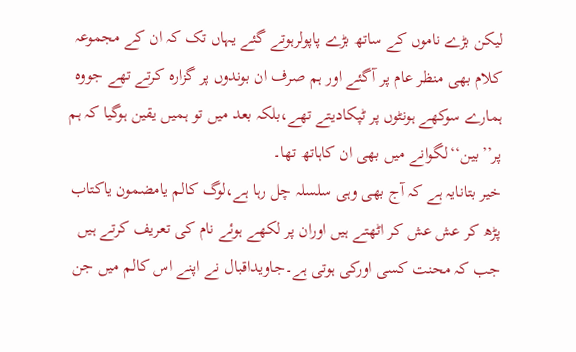لیکن بڑے ناموں کے ساتھ بڑے پاپولرہوتے گئے یہاں تک کہ ان کے مجموعہ کلام بھی منظر عام پر آگئے اور ہم صرف ان بوندوں پر گزارہ کرتے تھے جووہ ہمارے سوکھے ہونٹوں پر ٹپکادیتے تھے،بلکہ بعد میں تو ہمیں یقین ہوگیا کہ ہم پر’’بین‘‘لگوانے میں بھی ان کاہاتھ تھا۔
خیر بتانایہ ہے کہ آج بھی وہی سلسلہ چل رہا ہے،لوگ کالم یامضمون یاکتاب پڑھ کر عش عش کر اٹھتے ہیں اوران پر لکھے ہوئے نام کی تعریف کرتے ہیں جب کہ محنت کسی اورکی ہوتی ہے۔جاویداقبال نے اپنے اس کالم میں جن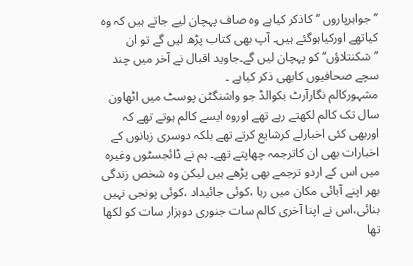’’جواہرپاروں ‘‘ کاذکر کیاہے وہ صاف پہچان لیے جاتے ہیں کہ وہ کیاتھے اورکیاہوگئے ہیں۔ آپ بھی کتاب پڑھ لیں گے تو ان ’’شکنتلاؤں‘‘ کو پہچان لیں گے۔جاوید اقبال نے آخر میں چند سچے صحافیوں کابھی ذکر کیاہے ۔
مشہورکالم نگارآرٹ بکوالڈ جو واشنگٹن پوسٹ میں اٹھاون سال تک کالم لکھتے رہے تھے اوروہ ایسے کالم ہوتے تھے کہ اوربھی کئی اخبارلے کرشایع کرتے تھے بلکہ دوسری زبانوں کے اخبارات بھی ان کاترجمہ چھاپتے تھے۔ ہم نے ڈائجسٹوں وغیرہ میں اس کے اردو ترجمے بھی پڑھے ہیں لیکن وہ شخص زندگی بھر اپنے آبائی مکان میں رہا ،کوئی جائیداد ،کوئی پونجی نہیں بنائی،اس نے اپنا آخری کالم سات جنوری دوہزار سات کو لکھا تھا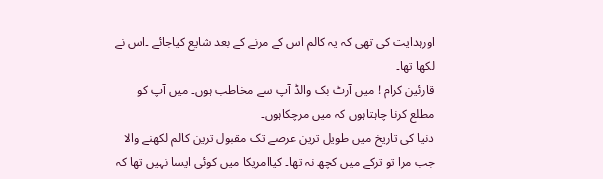اورہدایت کی تھی کہ یہ کالم اس کے مرنے کے بعد شایع کیاجائے ۔اس نے لکھا تھا۔
قارئین کرام ! میں آرٹ بک والڈ آپ سے مخاطب ہوں۔ میں آپ کو مطلع کرنا چاہتاہوں کہ میں مرچکاہوں۔
دنیا کی تاریخ میں طویل ترین عرصے تک مقبول ترین کالم لکھنے والا جب مرا تو ترکے میں کچھ نہ تھا۔ کیاامریکا میں کوئی ایسا نہیں تھا کہ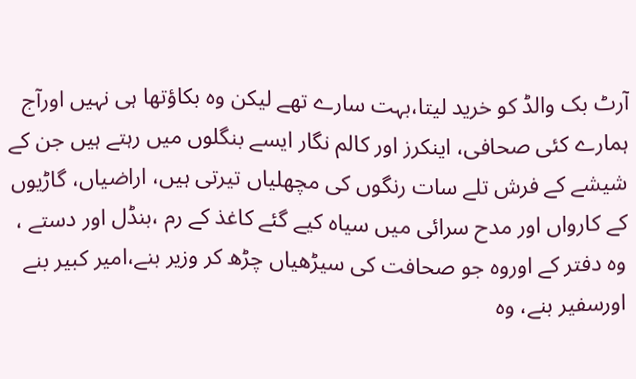آرٹ بک والڈ کو خرید لیتا،بہت سارے تھے لیکن وہ بکاؤتھا ہی نہیں اورآج ہمارے کئی صحافی، اینکرز اور کالم نگار ایسے بنگلوں میں رہتے ہیں جن کے شیشے کے فرش تلے سات رنگوں کی مچھلیاں تیرتی ہیں، اراضیاں، گاڑیوں کے کارواں اور مدح سرائی میں سیاہ کیے گئے کاغذ کے رم ،بنڈل اور دستے ، وہ دفتر کے اوروہ جو صحافت کی سیڑھیاں چڑھ کر وزیر بنے،امیر کبیر بنے اورسفیر بنے، وہ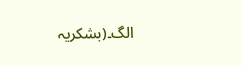الگ۔(بشکریہ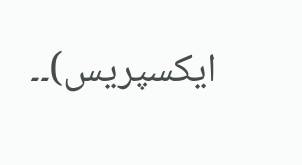ایکسپریس)۔۔